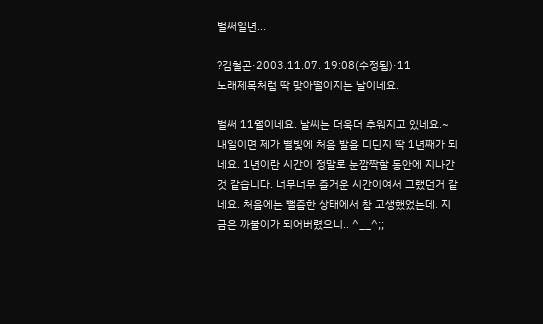벌써일년...

?김철곤·2003.11.07. 19:08(수정됨)·11
노래제목처럼 딱 맞아떨이지는 날이네요.

벌써 11월이네요. 날씨는 더욱더 추워지고 있네요.~ 내일이면 제가 별빛에 처음 발을 디딘지 딱 1년째가 되네요. 1년이란 시간이 정말로 눈깜짝할 동안에 지나간것 같습니다. 너무너무 즐거운 시간이여서 그랬던거 같네요. 처음에는 뻘즘한 상태에서 참 고생했었는데. 지금은 까불이가 되어버렸으니.. ^__^;;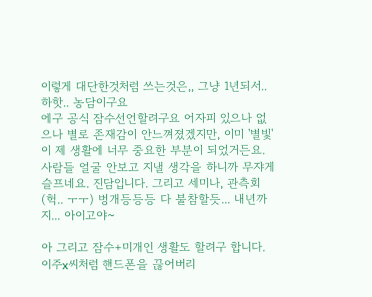이렇게 대단한것처럼 쓰는것은,, 그냥 1년되서.. 하핫.. 농담이구요
에구 공식 잠수선언할려구요 어자피 있으나 없으나 별로 존재감이 안느껴졌겠지만, 이미 '별빛'이 제 생활에 너무 중요한 부분이 되었거든요. 사람들 얼굴 안보고 지낼 생각을 하니까 무쟈게 슬프네요. 진담입니다. 그리고 세미나, 관측회(헉.. ㅜㅜ) 벙개등등등 다 불참할듯... 내년까지... 아이고야~

아 그리고 잠수+미개인 생활도 할려구 합니다. 이주x씨처럼 핸드폰을 끊어버리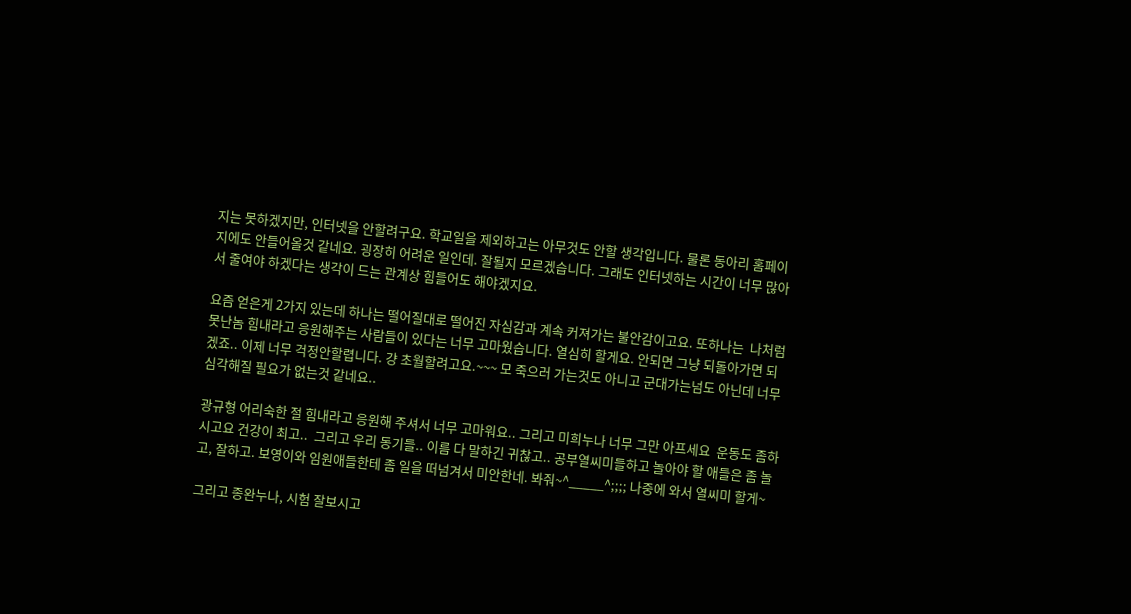지는 못하겠지만, 인터넷을 안할려구요. 학교일을 제외하고는 아무것도 안할 생각입니다. 물론 동아리 홈페이지에도 안들어올것 같네요. 굉장히 어려운 일인데. 잘될지 모르겠습니다. 그래도 인터넷하는 시간이 너무 많아서 줄여야 하겠다는 생각이 드는 관계상 힘들어도 해야겠지요.

요즘 얻은게 2가지 있는데 하나는 떨어질대로 떨어진 자심감과 계속 커져가는 불안감이고요. 또하나는  나처럼 못난놈 힘내라고 응원해주는 사람들이 있다는 너무 고마웠습니다. 열심히 할게요. 안되면 그냥 되돌아가면 되겠죠.. 이제 너무 걱정안할렵니다. 걍 초월할려고요.~~~ 모 죽으러 가는것도 아니고 군대가는넘도 아닌데 너무 심각해질 필요가 없는것 같네요..

광규형 어리숙한 절 힘내라고 응원해 주셔서 너무 고마워요.. 그리고 미희누나 너무 그만 아프세요  운동도 좀하시고요 건강이 최고..  그리고 우리 동기들.. 이름 다 말하긴 귀찮고.. 공부열씨미들하고 놀아야 할 애들은 좀 놀고, 잘하고. 보영이와 임원애들한테 좀 일을 떠넘겨서 미안한네. 봐줘~^_____^;;;; 나중에 와서 열씨미 할게~

그리고 종완누나, 시험 잘보시고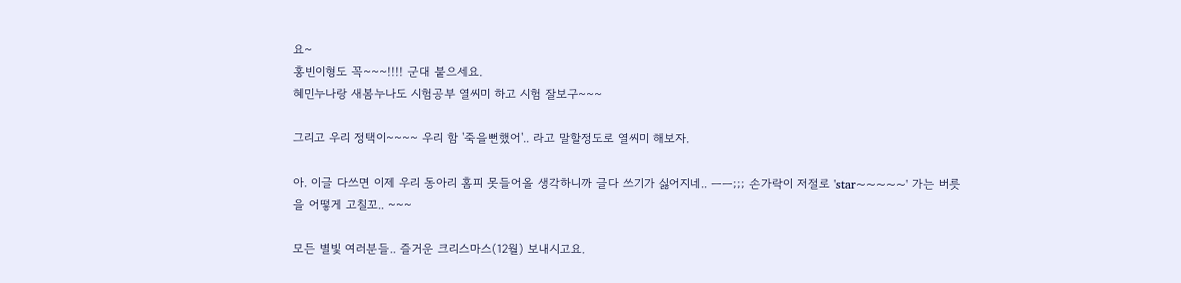요~
홍빈이형도 꼭~~~!!!! 군대 붙으세요.
혜민누나랑 새봄누나도 시험공부 열씨미 하고 시험 잘보구~~~

그리고 우리 정택이~~~~ 우리 함 '죽을뻔했어'.. 라고 말할정도로 열씨미 해보자.

아. 이글 다쓰면 이제 우리 동아리 홈피 못들어올 생각하니까 글다 쓰기가 싫어지네.. ㅡㅡ;;; 손가락이 저절로 'star~~~~~' 가는 버릇을 어떻게 고칠꼬.. ~~~

모든 별빛 여러분들.. 즐거운 크리스마스(12월) 보내시고요.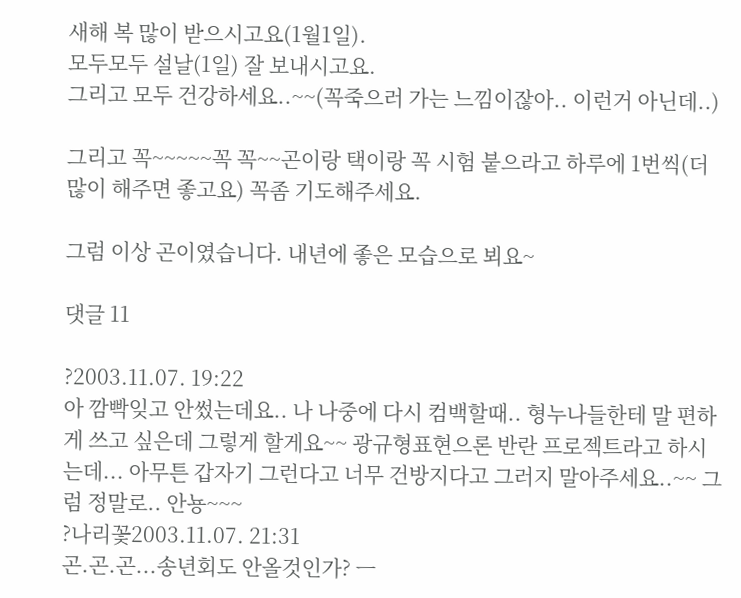새해 복 많이 받으시고요(1월1일).
모두모두 설날(1일) 잘 보내시고요.
그리고 모두 건강하세요..~~(꼭죽으러 가는 느낌이잖아.. 이런거 아닌데..)

그리고 꼭~~~~~꼭 꼭~~곤이랑 택이랑 꼭 시험 붙으라고 하루에 1번씩(더 많이 해주면 좋고요) 꼭좀 기도해주세요.

그럼 이상 곤이였습니다. 내년에 좋은 모습으로 뵈요~

댓글 11

?2003.11.07. 19:22
아 깜빡잊고 안썼는데요.. 나 나중에 다시 컴백할때.. 형누나들한테 말 편하게 쓰고 싶은데 그렇게 할게요~~ 광규형표현으론 반란 프로젝트라고 하시는데... 아무튼 갑자기 그런다고 너무 건방지다고 그러지 말아주세요..~~ 그럼 정말로.. 안뇽~~~
?나리꽃2003.11.07. 21:31
곤.곤.곤...송년회도 안올것인가? ㅡ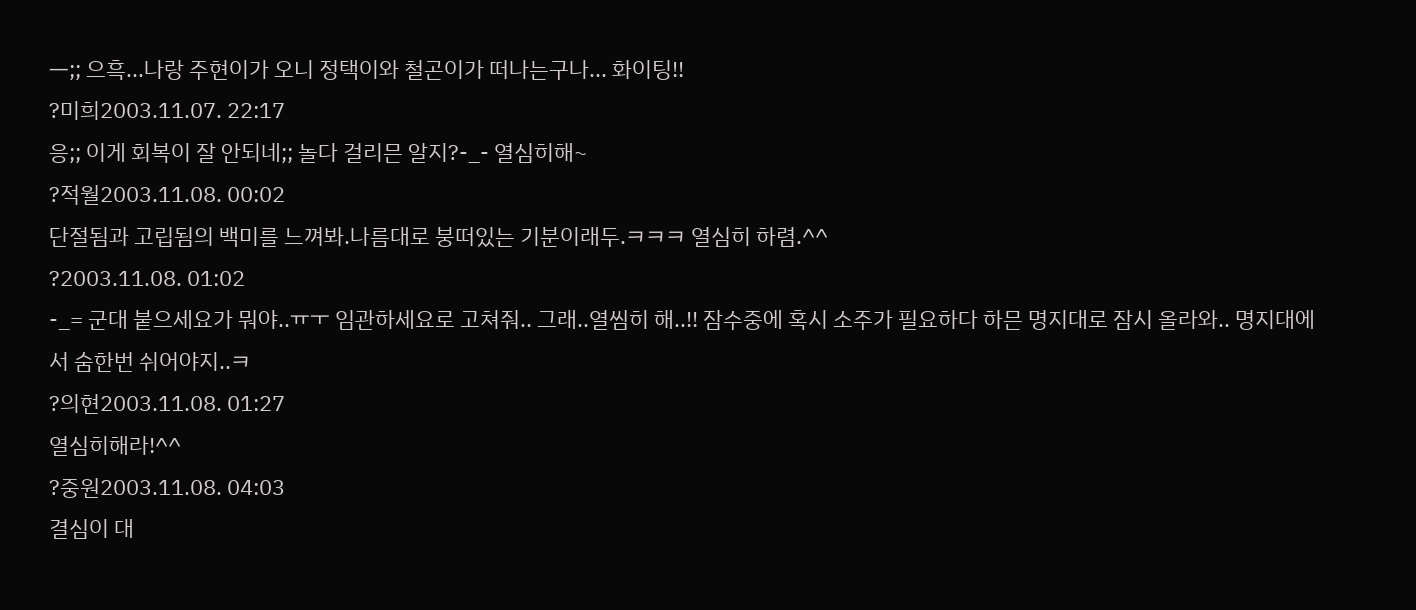ㅡ;; 으흑...나랑 주현이가 오니 정택이와 철곤이가 떠나는구나... 화이팅!!
?미희2003.11.07. 22:17
응;; 이게 회복이 잘 안되네;; 놀다 걸리믄 알지?-_- 열심히해~
?적월2003.11.08. 00:02
단절됨과 고립됨의 백미를 느껴봐.나름대로 붕떠있는 기분이래두.ㅋㅋㅋ 열심히 하렴.^^
?2003.11.08. 01:02
-_= 군대 붙으세요가 뭐야..ㅠㅜ 임관하세요로 고쳐줘.. 그래..열씸히 해..!! 잠수중에 혹시 소주가 필요하다 하믄 명지대로 잠시 올라와.. 명지대에서 숨한번 쉬어야지..ㅋ
?의현2003.11.08. 01:27
열심히해라!^^
?중원2003.11.08. 04:03
결심이 대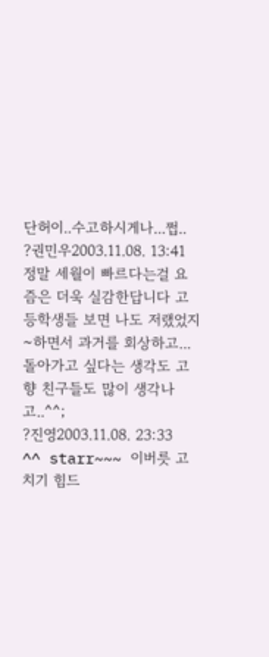단허이..수고하시게나...쩝..
?권민우2003.11.08. 13:41
정말 세월이 빠르다는걸 요즘은 더욱 실감한답니다 고등학생들 보면 나도 저랬었지~하면서 과거를 회상하고... 돌아가고 싶다는 생각도 고향 친구들도 많이 생각나고..^^;
?진영2003.11.08. 23:33
^^ starr~~~ 이버릇 고치기 힘드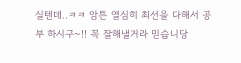실텐데..ㅋㅋ 암튼 열심히 최선을 다해서 공부 하시구~!! 꼭 잘해낼거라 믿습니당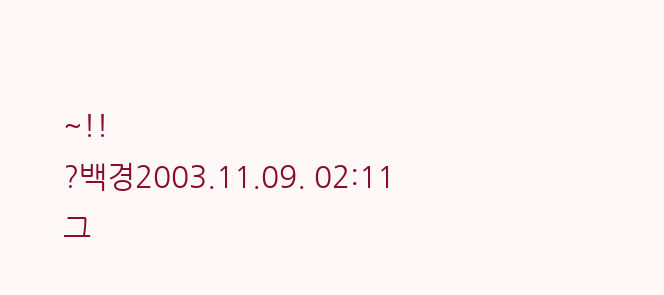~!!
?백경2003.11.09. 02:11
그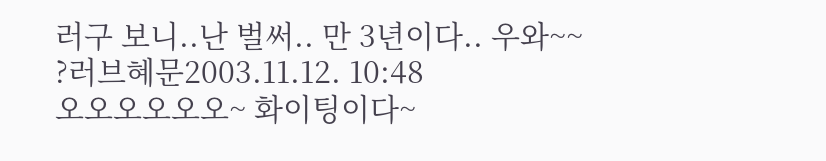러구 보니..난 벌써.. 만 3년이다.. 우와~~
?러브혜문2003.11.12. 10:48
오오오오오오~ 화이팅이다~